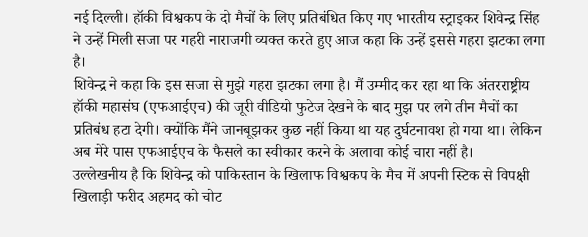नई दिल्ली। हॉकी विश्वकप के दो मैचों के लिए प्रतिबंधित किए गए भारतीय स्ट्राइकर शिवेन्द्र सिंह ने उन्हें मिली सजा पर गहरी नाराजगी व्यक्त करते हुए आज कहा कि उन्हें इससे गहरा झटका लगा है।
शिवेन्द्र ने कहा कि इस सजा से मुझे गहरा झटका लगा है। मैं उम्मीद कर रहा था कि अंतरराष्ट्रीय हॉकी महासंघ (एफआईएच) की जूरी वीडियो फुटेज देखने के बाद मुझ पर लगे तीन मैचों का प्रतिबंध हटा देगी। क्योंकि मैंने जानबूझकर कुछ नहीं किया था यह दुर्घटनावश हो गया था। लेकिन अब मेरे पास एफआईएच के फैसले का स्वीकार करने के अलावा कोई चारा नहीं है।
उल्लेखनीय है कि शिवेन्द्र को पाकिस्तान के खिलाफ विश्वकप के मैच में अपनी स्टिक से विपक्षी खिलाड़ी फरीद अहमद को चोट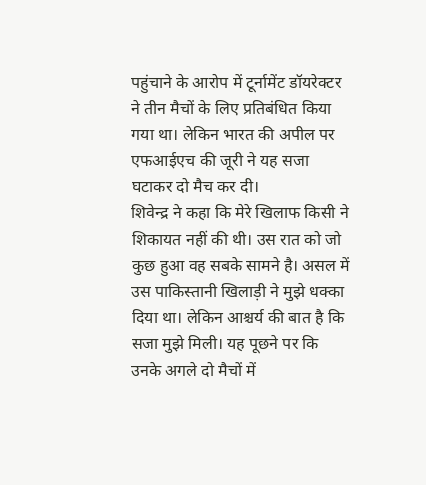पहुंचाने के आरोप में टूर्नामेंट डॉयरेक्टर ने तीन मैचों के लिए प्रतिबंधित किया गया था। लेकिन भारत की अपील पर एफआईएच की जूरी ने यह सजा घटाकर दो मैच कर दी।
शिवेन्द्र ने कहा कि मेरे खिलाफ किसी ने शिकायत नहीं की थी। उस रात को जो कुछ हुआ वह सबके सामने है। असल में उस पाकिस्तानी खिलाड़ी ने मुझे धक्का दिया था। लेकिन आश्चर्य की बात है कि सजा मुझे मिली। यह पूछने पर कि उनके अगले दो मैचों में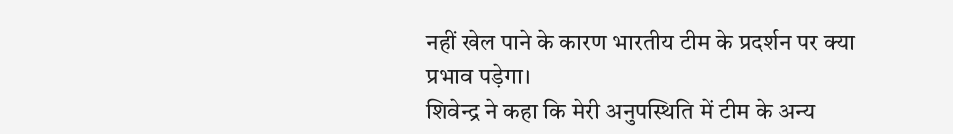नहीं खेल पाने के कारण भारतीय टीम के प्रदर्शन पर क्या प्रभाव पड़ेगा।
शिवेन्द्र ने कहा कि मेरी अनुपस्थिति में टीम के अन्य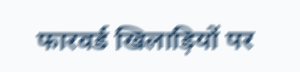फारवर्ड खिलाड़ियों पर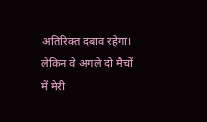अतिरिक्त दबाव रहेगा। लेकिन वे अगले दो मैचों में मेरी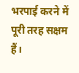भरपाई करने में पूरी तरह सक्षम हैं।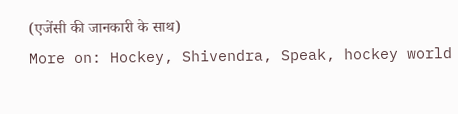(एजेंसी की जानकारी के साथ)
More on: Hockey, Shivendra, Speak, hockey world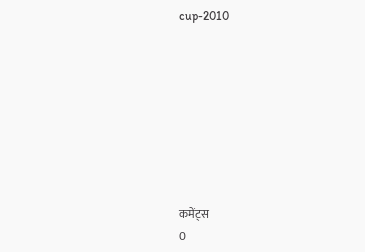cup-2010








कमेंट्स
0